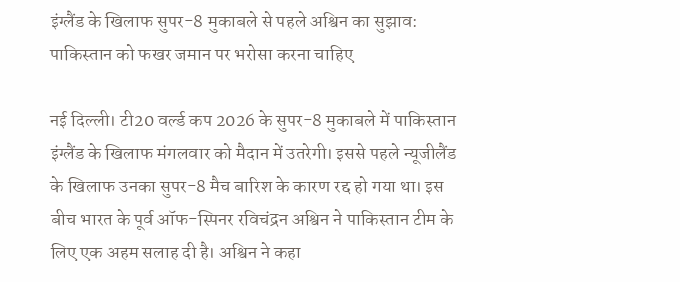इंग्लैंड के खिलाफ सुपर-8 मुकाबले से पहले अश्विन का सुझाव: पाकिस्तान को फखर जमान पर भरोसा करना चाहिए

नई दिल्ली। टी20 वर्ल्ड कप 2026 के सुपर-8 मुकाबले में पाकिस्तान इंग्लैंड के खिलाफ मंगलवार को मैदान में उतरेगी। इससे पहले न्यूजीलैंड के खिलाफ उनका सुपर-8 मैच बारिश के कारण रद्द हो गया था। इस बीच भारत के पूर्व ऑफ-स्पिनर रविचंद्रन अश्विन ने पाकिस्तान टीम के लिए एक अहम सलाह दी है। अश्विन ने कहा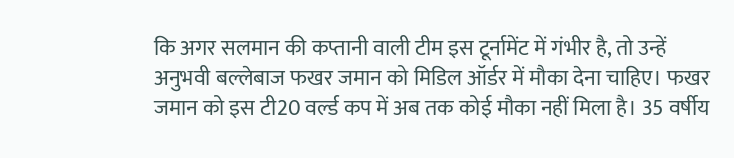कि अगर सलमान की कप्तानी वाली टीम इस टूर्नामेंट में गंभीर है, तो उन्हें अनुभवी बल्लेबाज फखर जमान को मिडिल ऑर्डर में मौका देना चाहिए। फखर जमान को इस टी20 वर्ल्ड कप में अब तक कोई मौका नहीं मिला है। 35 वर्षीय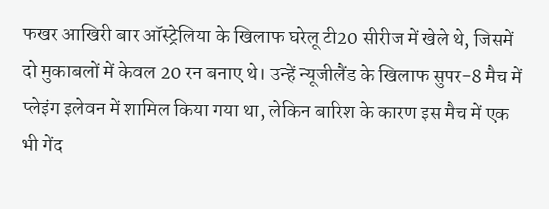फखर आखिरी बार ऑस्ट्रेलिया के खिलाफ घरेलू टी20 सीरीज में खेले थे, जिसमें दो मुकाबलों में केवल 20 रन बनाए थे। उन्हें न्यूजीलैंड के खिलाफ सुपर-8 मैच में प्लेइंग इलेवन में शामिल किया गया था, लेकिन बारिश के कारण इस मैच में एक भी गेंद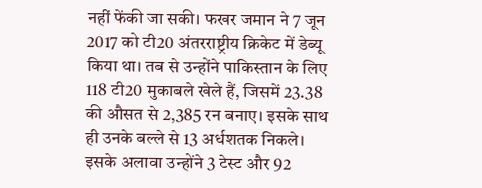नहीं फेंकी जा सकी। फखर जमान ने 7 जून 2017 को टी20 अंतरराष्ट्रीय क्रिकेट में डेब्यू किया था। तब से उन्होंने पाकिस्तान के लिए 118 टी20 मुकाबले खेले हैं, जिसमें 23.38 की औसत से 2,385 रन बनाए। इसके साथ ही उनके बल्ले से 13 अर्धशतक निकले। इसके अलावा उन्होंने 3 टेस्ट और 92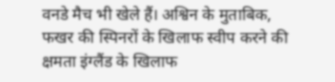वनडे मैच भी खेले हैं। अश्विन के मुताबिक, फखर की स्पिनरों के खिलाफ स्वीप करने की क्षमता इंग्लैंड के खिलाफ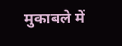मुकाबले में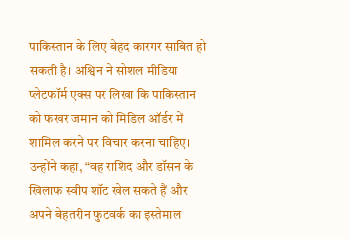पाकिस्तान के लिए बेहद कारगर साबित हो सकती है। अश्विन ने सोशल मीडिया प्लेटफॉर्म एक्स पर लिखा कि पाकिस्तान को फखर जमान को मिडिल ऑर्डर में शामिल करने पर विचार करना चाहिए। उन्होंने कहा, “वह राशिद और डॉसन के खिलाफ स्वीप शॉट खेल सकते हैं और अपने बेहतरीन फुटवर्क का इस्तेमाल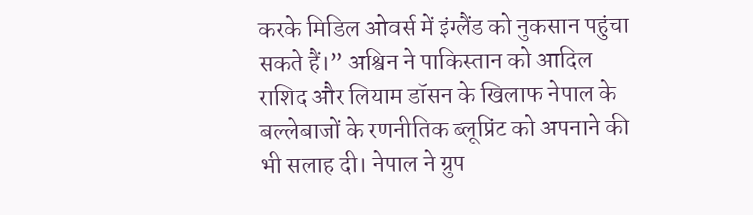करके मिडिल ओवर्स में इंग्लैंड को नुकसान पहुंचा सकते हैं।” अश्विन ने पाकिस्तान को आदिल राशिद और लियाम डॉसन के खिलाफ नेपाल के बल्लेबाजों के रणनीतिक ब्लूप्रिंट को अपनाने की भी सलाह दी। नेपाल ने ग्रुप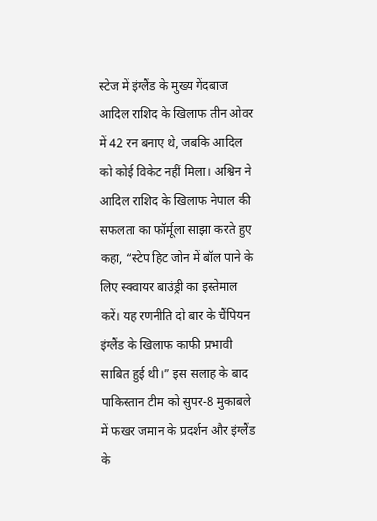स्टेज में इंग्लैंड के मुख्य गेंदबाज आदिल राशिद के खिलाफ तीन ओवर में 42 रन बनाए थे, जबकि आदिल को कोई विकेट नहीं मिला। अश्विन ने आदिल राशिद के खिलाफ नेपाल की सफलता का फॉर्मूला साझा करते हुए कहा, “स्टेप हिट जोन में बॉल पाने के लिए स्क्वायर बाउंड्री का इस्तेमाल करें। यह रणनीति दो बार के चैंपियन इंग्लैंड के खिलाफ काफी प्रभावी साबित हुई थी।” इस सलाह के बाद पाकिस्तान टीम को सुपर-8 मुकाबले में फखर जमान के प्रदर्शन और इंग्लैंड के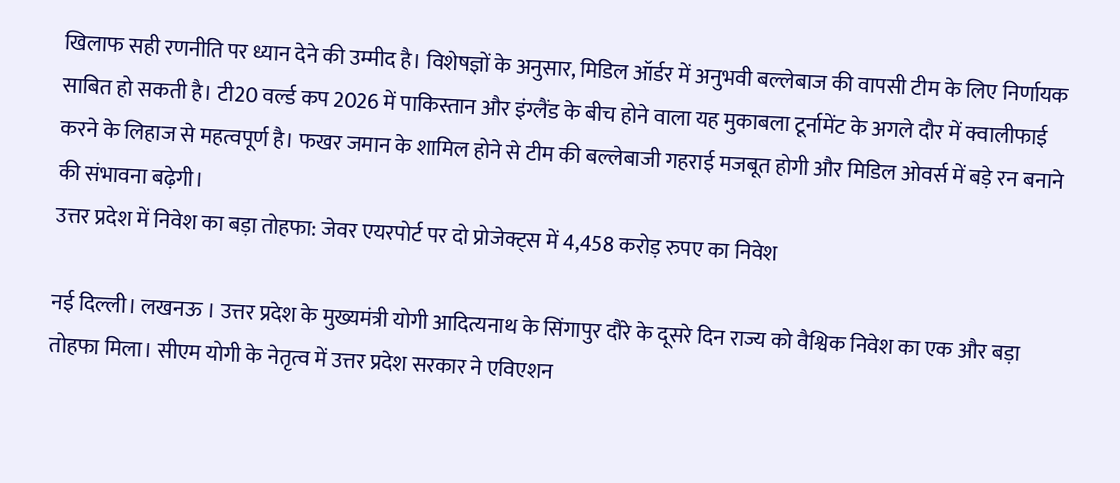खिलाफ सही रणनीति पर ध्यान देने की उम्मीद है। विशेषज्ञों के अनुसार, मिडिल ऑर्डर में अनुभवी बल्लेबाज की वापसी टीम के लिए निर्णायक साबित हो सकती है। टी20 वर्ल्ड कप 2026 में पाकिस्तान और इंग्लैंड के बीच होने वाला यह मुकाबला टूर्नामेंट के अगले दौर में क्वालीफाई करने के लिहाज से महत्वपूर्ण है। फखर जमान के शामिल होने से टीम की बल्लेबाजी गहराई मजबूत होगी और मिडिल ओवर्स में बड़े रन बनाने की संभावना बढ़ेगी।
उत्तर प्रदेश में निवेश का बड़ा तोहफा: जेवर एयरपोर्ट पर दो प्रोजेक्ट्स में 4,458 करोड़ रुपए का निवेश

नई दिल्ली। लखनऊ । उत्तर प्रदेश के मुख्यमंत्री योगी आदित्यनाथ के सिंगापुर दौरे के दूसरे दिन राज्य को वैश्विक निवेश का एक और बड़ा तोहफा मिला। सीएम योगी के नेतृत्व में उत्तर प्रदेश सरकार ने एविएशन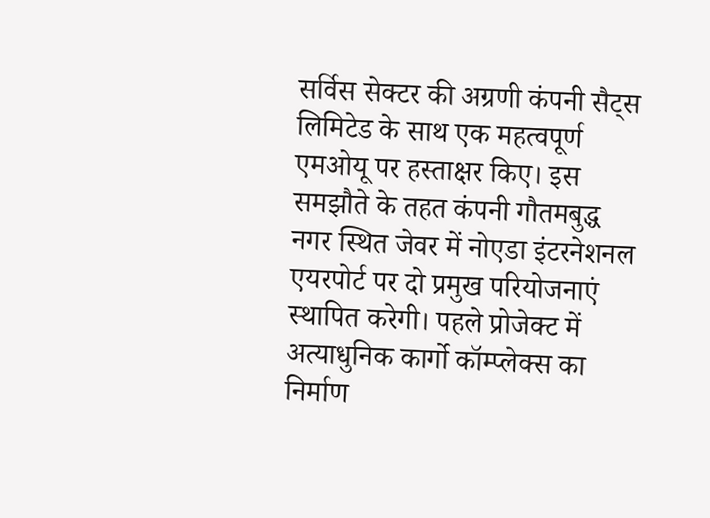सर्विस सेक्टर की अग्रणी कंपनी सैट्स लिमिटेड के साथ एक महत्वपूर्ण एमओयू पर हस्ताक्षर किए। इस समझौते के तहत कंपनी गौतमबुद्ध नगर स्थित जेवर में नोएडा इंटरनेशनल एयरपोर्ट पर दो प्रमुख परियोजनाएं स्थापित करेगी। पहले प्रोजेक्ट में अत्याधुनिक कार्गो कॉम्प्लेक्स का निर्माण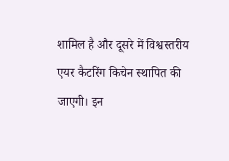शामिल है और दूसरे में विश्वस्तरीय एयर कैटरिंग किचेन स्थापित की जाएगी। इन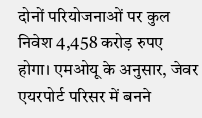दोनों परियोजनाओं पर कुल निवेश 4,458 करोड़ रुपए होगा। एमओयू के अनुसार, जेवर एयरपोर्ट परिसर में बनने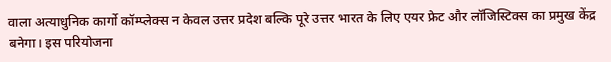वाला अत्याधुनिक कार्गो कॉम्प्लेक्स न केवल उत्तर प्रदेश बल्कि पूरे उत्तर भारत के लिए एयर फ्रेट और लॉजिस्टिक्स का प्रमुख केंद्र बनेगा। इस परियोजना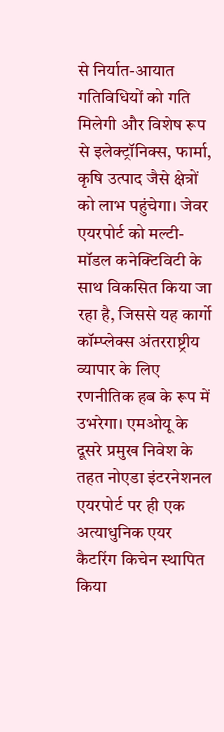से निर्यात-आयात गतिविधियों को गति मिलेगी और विशेष रूप से इलेक्ट्रॉनिक्स, फार्मा, कृषि उत्पाद जैसे क्षेत्रों को लाभ पहुंचेगा। जेवर एयरपोर्ट को मल्टी-मॉडल कनेक्टिविटी के साथ विकसित किया जा रहा है, जिससे यह कार्गो कॉम्प्लेक्स अंतरराष्ट्रीय व्यापार के लिए रणनीतिक हब के रूप में उभरेगा। एमओयू के दूसरे प्रमुख निवेश के तहत नोएडा इंटरनेशनल एयरपोर्ट पर ही एक अत्याधुनिक एयर कैटरिंग किचेन स्थापित किया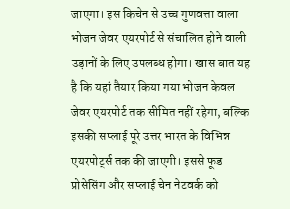जाएगा। इस किचेन से उच्च गुणवत्ता वाला भोजन जेवर एयरपोर्ट से संचालित होने वाली उड़ानों के लिए उपलब्ध होगा। खास बात यह है कि यहां तैयार किया गया भोजन केवल जेवर एयरपोर्ट तक सीमित नहीं रहेगा, बल्कि इसकी सप्लाई पूरे उत्तर भारत के विभिन्न एयरपोर्ट्स तक की जाएगी। इससे फूड प्रोसेसिंग और सप्लाई चेन नेटवर्क को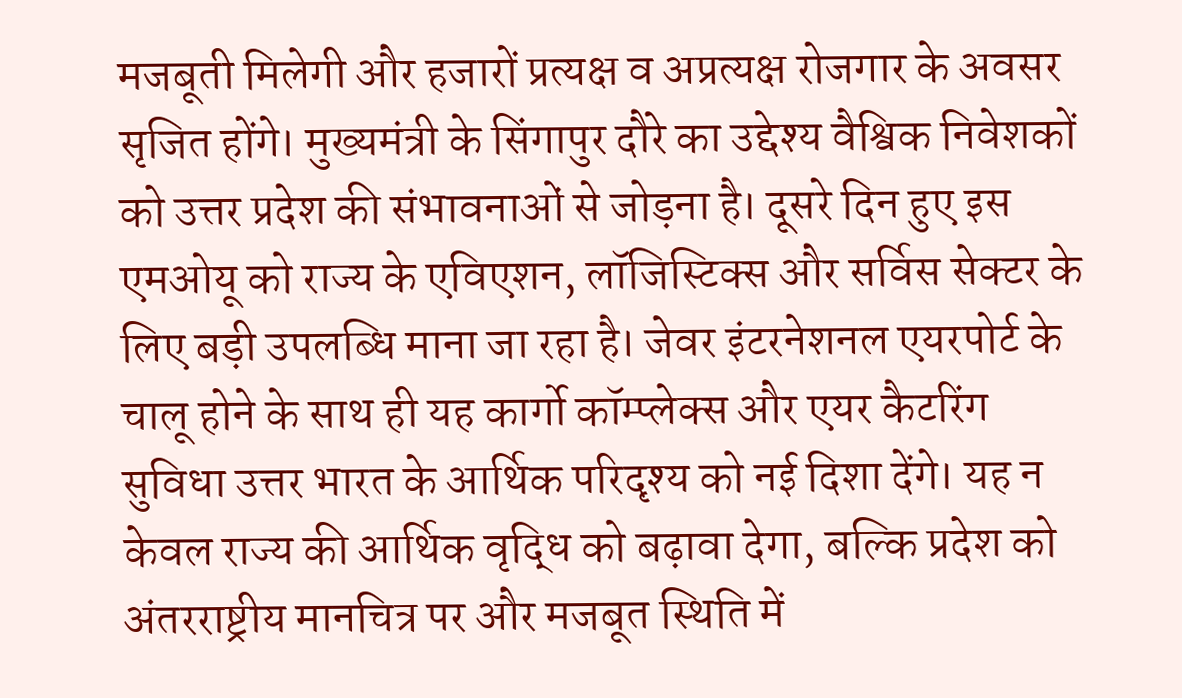मजबूती मिलेगी और हजारों प्रत्यक्ष व अप्रत्यक्ष रोजगार के अवसर सृजित होंगे। मुख्यमंत्री के सिंगापुर दौरे का उद्देश्य वैश्विक निवेशकों को उत्तर प्रदेश की संभावनाओं से जोड़ना है। दूसरे दिन हुए इस एमओयू को राज्य के एविएशन, लॉजिस्टिक्स और सर्विस सेक्टर के लिए बड़ी उपलब्धि माना जा रहा है। जेवर इंटरनेशनल एयरपोर्ट के चालू होने के साथ ही यह कार्गो कॉम्प्लेक्स और एयर कैटरिंग सुविधा उत्तर भारत के आर्थिक परिदृश्य को नई दिशा देंगे। यह न केवल राज्य की आर्थिक वृद्धि को बढ़ावा देगा, बल्कि प्रदेश को अंतरराष्ट्रीय मानचित्र पर और मजबूत स्थिति में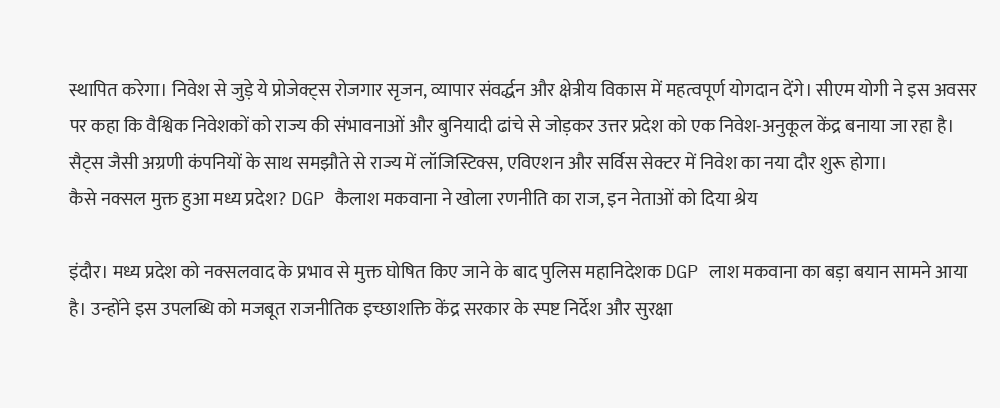स्थापित करेगा। निवेश से जुड़े ये प्रोजेक्ट्स रोजगार सृजन, व्यापार संवर्द्धन और क्षेत्रीय विकास में महत्वपूर्ण योगदान देंगे। सीएम योगी ने इस अवसर पर कहा कि वैश्विक निवेशकों को राज्य की संभावनाओं और बुनियादी ढांचे से जोड़कर उत्तर प्रदेश को एक निवेश-अनुकूल केंद्र बनाया जा रहा है। सैट्स जैसी अग्रणी कंपनियों के साथ समझौते से राज्य में लॉजिस्टिक्स, एविएशन और सर्विस सेक्टर में निवेश का नया दौर शुरू होगा।
कैसे नक्सल मुक्त हुआ मध्य प्रदेश? DGP कैलाश मकवाना ने खोला रणनीति का राज, इन नेताओं को दिया श्रेय

इंदौर। मध्य प्रदेश को नक्सलवाद के प्रभाव से मुक्त घोषित किए जाने के बाद पुलिस महानिदेशक DGP लाश मकवाना का बड़ा बयान सामने आया है। उन्होंने इस उपलब्धि को मजबूत राजनीतिक इच्छाशक्ति केंद्र सरकार के स्पष्ट निर्देश और सुरक्षा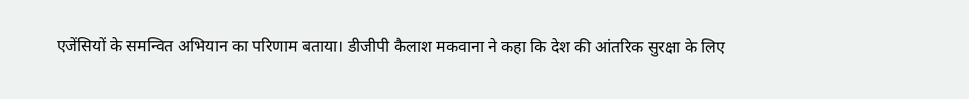एजेंसियों के समन्वित अभियान का परिणाम बताया। डीजीपी कैलाश मकवाना ने कहा कि देश की आंतरिक सुरक्षा के लिए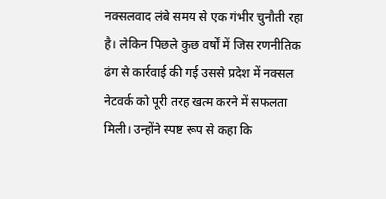नक्सलवाद लंबे समय से एक गंभीर चुनौती रहा है। लेकिन पिछले कुछ वर्षों में जिस रणनीतिक ढंग से कार्रवाई की गई उससे प्रदेश में नक्सल नेटवर्क को पूरी तरह खत्म करने में सफलता मिली। उन्होंने स्पष्ट रूप से कहा कि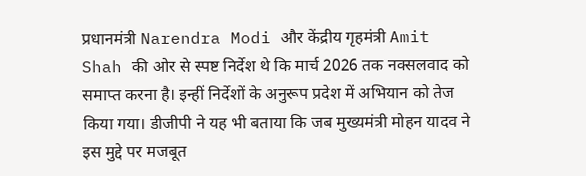प्रधानमंत्री Narendra Modi और केंद्रीय गृहमंत्री Amit Shah की ओर से स्पष्ट निर्देश थे कि मार्च 2026 तक नक्सलवाद को समाप्त करना है। इन्हीं निर्देशों के अनुरूप प्रदेश में अभियान को तेज किया गया। डीजीपी ने यह भी बताया कि जब मुख्यमंत्री मोहन यादव ने इस मुद्दे पर मजबूत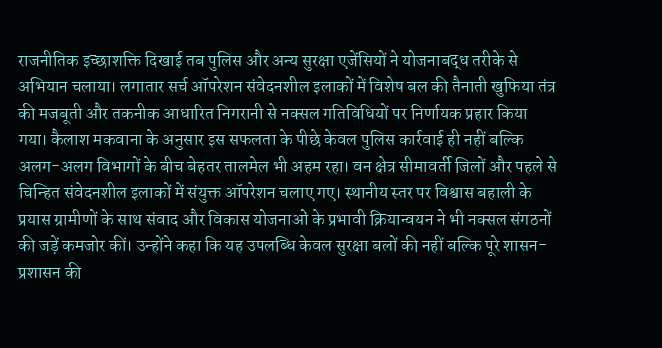राजनीतिक इच्छाशक्ति दिखाई तब पुलिस और अन्य सुरक्षा एजेंसियों ने योजनाबद्ध तरीके से अभियान चलाया। लगातार सर्च ऑपरेशन संवेदनशील इलाकों में विशेष बल की तैनाती खुफिया तंत्र की मजबूती और तकनीक आधारित निगरानी से नक्सल गतिविधियों पर निर्णायक प्रहार किया गया। कैलाश मकवाना के अनुसार इस सफलता के पीछे केवल पुलिस कार्रवाई ही नहीं बल्कि अलग-अलग विभागों के बीच बेहतर तालमेल भी अहम रहा। वन क्षेत्र सीमावर्ती जिलों और पहले से चिन्हित संवेदनशील इलाकों में संयुक्त ऑपरेशन चलाए गए। स्थानीय स्तर पर विश्वास बहाली के प्रयास ग्रामीणों के साथ संवाद और विकास योजनाओं के प्रभावी क्रियान्वयन ने भी नक्सल संगठनों की जड़ें कमजोर कीं। उन्होंने कहा कि यह उपलब्धि केवल सुरक्षा बलों की नहीं बल्कि पूरे शासन-प्रशासन की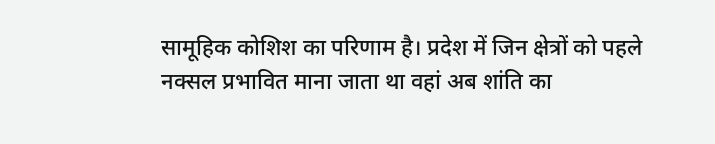सामूहिक कोशिश का परिणाम है। प्रदेश में जिन क्षेत्रों को पहले नक्सल प्रभावित माना जाता था वहां अब शांति का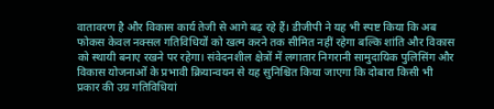वातावरण है और विकास कार्य तेजी से आगे बढ़ रहे हैं। डीजीपी ने यह भी स्पष्ट किया कि अब फोकस केवल नक्सल गतिविधियों को खत्म करने तक सीमित नहीं रहेगा बल्कि शांति और विकास को स्थायी बनाए रखने पर रहेगा। संवेदनशील क्षेत्रों में लगातार निगरानी सामुदायिक पुलिसिंग और विकास योजनाओं के प्रभावी क्रियान्वयन से यह सुनिश्चित किया जाएगा कि दोबारा किसी भी प्रकार की उग्र गतिविधियां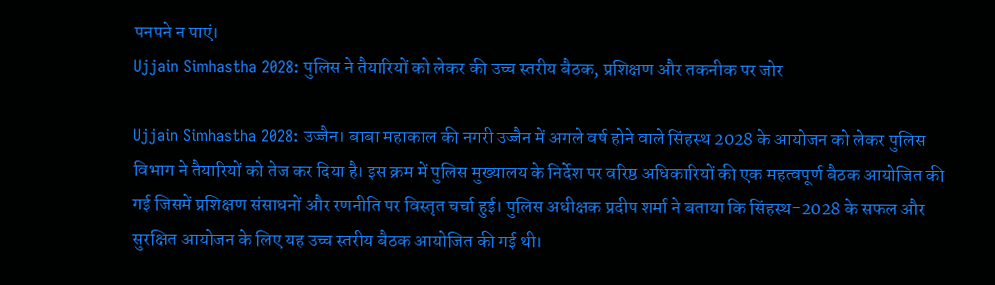पनपने न पाएं।
Ujjain Simhastha 2028: पुलिस ने तैयारियों को लेकर की उच्च स्तरीय बैठक, प्रशिक्षण और तकनीक पर जोर

Ujjain Simhastha 2028: उज्जैन। बाबा महाकाल की नगरी उज्जैन में अगले वर्ष होने वाले सिंहस्थ 2028 के आयोजन को लेकर पुलिस विभाग ने तैयारियों को तेज कर दिया है। इस क्रम में पुलिस मुख्यालय के निर्देश पर वरिष्ठ अधिकारियों की एक महत्वपूर्ण बैठक आयोजित की गई जिसमें प्रशिक्षण संसाधनों और रणनीति पर विस्तृत चर्चा हुई। पुलिस अधीक्षक प्रदीप शर्मा ने बताया कि सिंहस्थ-2028 के सफल और सुरक्षित आयोजन के लिए यह उच्च स्तरीय बैठक आयोजित की गई थी।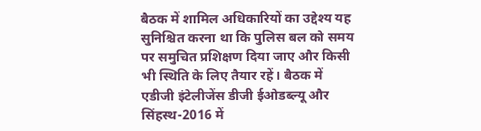बैठक में शामिल अधिकारियों का उद्देश्य यह सुनिश्चित करना था कि पुलिस बल को समय पर समुचित प्रशिक्षण दिया जाए और किसी भी स्थिति के लिए तैयार रहें। बैठक में एडीजी इंटेलीजेंस डीजी ईओडब्ल्यू और सिंहस्थ-2016 में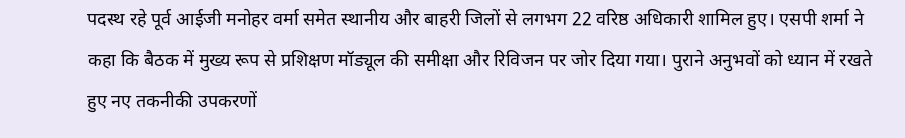पदस्थ रहे पूर्व आईजी मनोहर वर्मा समेत स्थानीय और बाहरी जिलों से लगभग 22 वरिष्ठ अधिकारी शामिल हुए। एसपी शर्मा ने कहा कि बैठक में मुख्य रूप से प्रशिक्षण मॉड्यूल की समीक्षा और रिविजन पर जोर दिया गया। पुराने अनुभवों को ध्यान में रखते हुए नए तकनीकी उपकरणों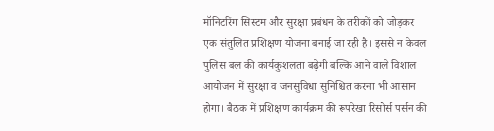मॉनिटरिंग सिस्टम और सुरक्षा प्रबंधन के तरीकों को जोड़कर एक संतुलित प्रशिक्षण योजना बनाई जा रही है। इससे न केवल पुलिस बल की कार्यकुशलता बढ़ेगी बल्कि आने वाले विशाल आयोजन में सुरक्षा व जनसुविधा सुनिश्चित करना भी आसान होगा। बैठक में प्रशिक्षण कार्यक्रम की रूपरेखा रिसोर्स पर्सन की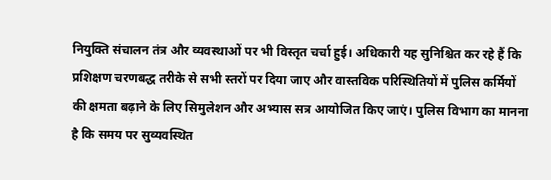नियुक्ति संचालन तंत्र और व्यवस्थाओं पर भी विस्तृत चर्चा हुई। अधिकारी यह सुनिश्चित कर रहे हैं कि प्रशिक्षण चरणबद्ध तरीके से सभी स्तरों पर दिया जाए और वास्तविक परिस्थितियों में पुलिस कर्मियों की क्षमता बढ़ाने के लिए सिमुलेशन और अभ्यास सत्र आयोजित किए जाएं। पुलिस विभाग का मानना है कि समय पर सुव्यवस्थित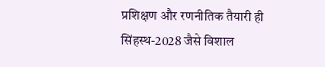प्रशिक्षण और रणनीतिक तैयारी ही सिंहस्थ-2028 जैसे विशाल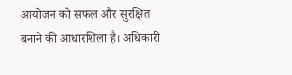आयोजन को सफल और सुरक्षित बनाने की आधारशिला है। अधिकारी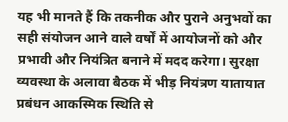यह भी मानते हैं कि तकनीक और पुराने अनुभवों का सही संयोजन आने वाले वर्षों में आयोजनों को और प्रभावी और नियंत्रित बनाने में मदद करेगा। सुरक्षा व्यवस्था के अलावा बैठक में भीड़ नियंत्रण यातायात प्रबंधन आकस्मिक स्थिति से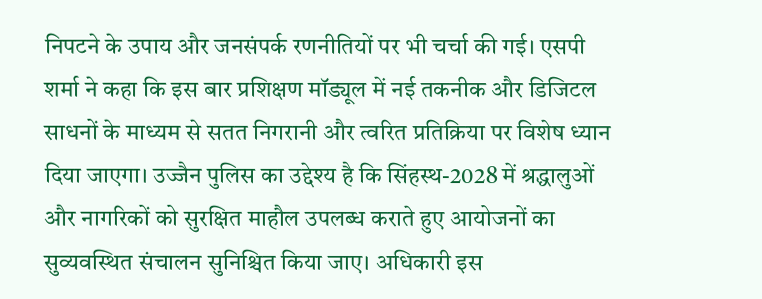निपटने के उपाय और जनसंपर्क रणनीतियों पर भी चर्चा की गई। एसपी शर्मा ने कहा कि इस बार प्रशिक्षण मॉड्यूल में नई तकनीक और डिजिटल साधनों के माध्यम से सतत निगरानी और त्वरित प्रतिक्रिया पर विशेष ध्यान दिया जाएगा। उज्जैन पुलिस का उद्देश्य है कि सिंहस्थ-2028 में श्रद्धालुओं और नागरिकों को सुरक्षित माहौल उपलब्ध कराते हुए आयोजनों का सुव्यवस्थित संचालन सुनिश्चित किया जाए। अधिकारी इस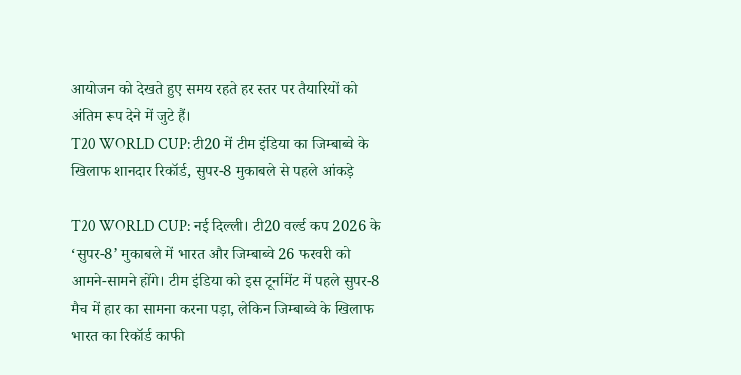आयोजन को देखते हुए समय रहते हर स्तर पर तैयारियों को अंतिम रूप देने में जुटे हैं।
T20 WORLD CUP: टी20 में टीम इंडिया का जिम्बाब्वे के खिलाफ शानदार रिकॉर्ड, सुपर-8 मुकाबले से पहले आंकड़े

T20 WORLD CUP: नई दिल्ली। टी20 वर्ल्ड कप 2026 के ‘सुपर-8’ मुकाबले में भारत और जिम्बाब्वे 26 फरवरी को आमने-सामने होंगे। टीम इंडिया को इस टूर्नामेंट में पहले सुपर-8 मैच में हार का सामना करना पड़ा, लेकिन जिम्बाब्वे के खिलाफ भारत का रिकॉर्ड काफी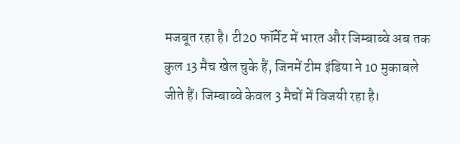मजबूत रहा है। टी20 फॉर्मेट में भारत और जिम्बाब्वे अब तक कुल 13 मैच खेल चुके हैं, जिनमें टीम इंडिया ने 10 मुकाबले जीते हैं। जिम्बाब्वे केवल 3 मैचों में विजयी रहा है।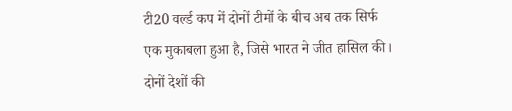टी20 वर्ल्ड कप में दोनों टीमों के बीच अब तक सिर्फ एक मुकाबला हुआ है, जिसे भारत ने जीत हासिल की। दोनों देशों की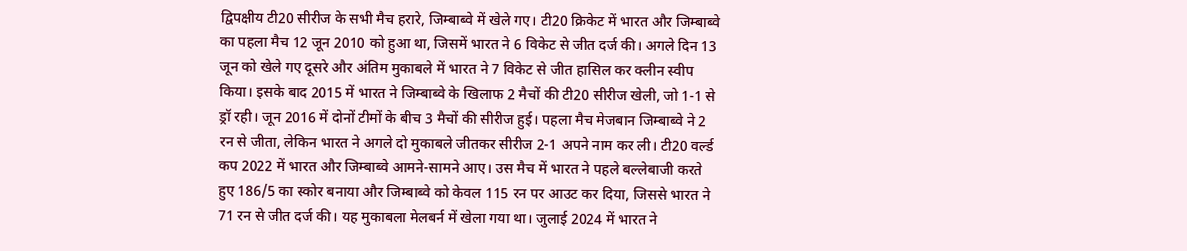द्विपक्षीय टी20 सीरीज के सभी मैच हरारे, जिम्बाब्वे में खेले गए। टी20 क्रिकेट में भारत और जिम्बाब्वे का पहला मैच 12 जून 2010 को हुआ था, जिसमें भारत ने 6 विकेट से जीत दर्ज की। अगले दिन 13 जून को खेले गए दूसरे और अंतिम मुकाबले में भारत ने 7 विकेट से जीत हासिल कर क्लीन स्वीप किया। इसके बाद 2015 में भारत ने जिम्बाब्वे के खिलाफ 2 मैचों की टी20 सीरीज खेली, जो 1-1 से ड्रॉ रही। जून 2016 में दोनों टीमों के बीच 3 मैचों की सीरीज हुई। पहला मैच मेजबान जिम्बाब्वे ने 2 रन से जीता, लेकिन भारत ने अगले दो मुकाबले जीतकर सीरीज 2-1 अपने नाम कर ली। टी20 वर्ल्ड कप 2022 में भारत और जिम्बाब्वे आमने-सामने आए। उस मैच में भारत ने पहले बल्लेबाजी करते हुए 186/5 का स्कोर बनाया और जिम्बाब्वे को केवल 115 रन पर आउट कर दिया, जिससे भारत ने 71 रन से जीत दर्ज की। यह मुकाबला मेलबर्न में खेला गया था। जुलाई 2024 में भारत ने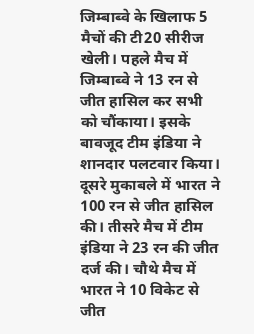जिम्बाब्वे के खिलाफ 5 मैचों की टी20 सीरीज खेली। पहले मैच में जिम्बाब्वे ने 13 रन से जीत हासिल कर सभी को चौंकाया। इसके बावजूद टीम इंडिया ने शानदार पलटवार किया। दूसरे मुकाबले में भारत ने 100 रन से जीत हासिल की। तीसरे मैच में टीम इंडिया ने 23 रन की जीत दर्ज की। चौथे मैच में भारत ने 10 विकेट से जीत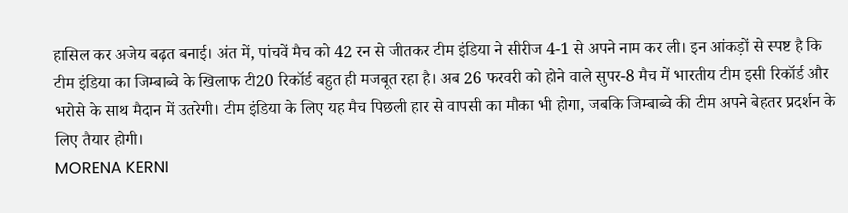हासिल कर अजेय बढ़त बनाई। अंत में, पांचवें मैच को 42 रन से जीतकर टीम इंडिया ने सीरीज 4-1 से अपने नाम कर ली। इन आंकड़ों से स्पष्ट है कि टीम इंडिया का जिम्बाब्वे के खिलाफ टी20 रिकॉर्ड बहुत ही मजबूत रहा है। अब 26 फरवरी को होने वाले सुपर-8 मैच में भारतीय टीम इसी रिकॉर्ड और भरोसे के साथ मैदान में उतरेगी। टीम इंडिया के लिए यह मैच पिछली हार से वापसी का मौका भी होगा, जबकि जिम्बाब्वे की टीम अपने बेहतर प्रदर्शन के लिए तैयार होगी।
MORENA KERNI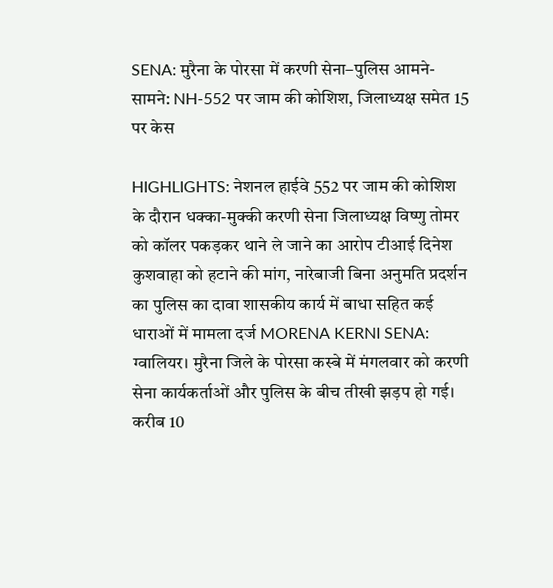SENA: मुरैना के पोरसा में करणी सेना–पुलिस आमने-सामने: NH-552 पर जाम की कोशिश, जिलाध्यक्ष समेत 15 पर केस

HIGHLIGHTS: नेशनल हाईवे 552 पर जाम की कोशिश के दौरान धक्का-मुक्की करणी सेना जिलाध्यक्ष विष्णु तोमर को कॉलर पकड़कर थाने ले जाने का आरोप टीआई दिनेश कुशवाहा को हटाने की मांग, नारेबाजी बिना अनुमति प्रदर्शन का पुलिस का दावा शासकीय कार्य में बाधा सहित कई धाराओं में मामला दर्ज MORENA KERNI SENA: ग्वालियर। मुरैना जिले के पोरसा कस्बे में मंगलवार को करणी सेना कार्यकर्ताओं और पुलिस के बीच तीखी झड़प हो गई। करीब 10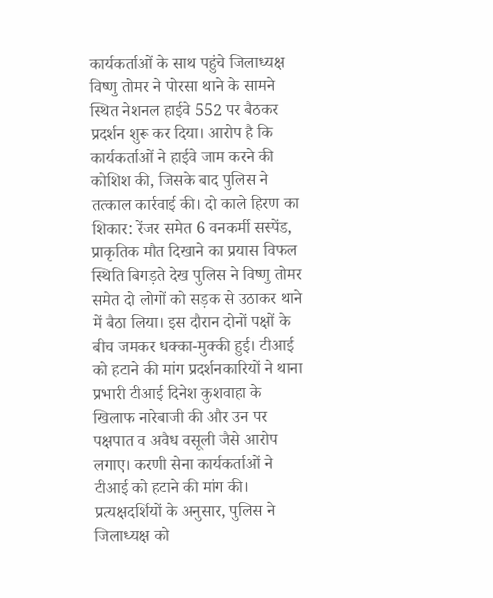कार्यकर्ताओं के साथ पहुंचे जिलाध्यक्ष विष्णु तोमर ने पोरसा थाने के सामने स्थित नेशनल हाईवे 552 पर बैठकर प्रदर्शन शुरू कर दिया। आरोप है कि कार्यकर्ताओं ने हाईवे जाम करने की कोशिश की, जिसके बाद पुलिस ने तत्काल कार्रवाई की। दो काले हिरण का शिकार: रेंजर समेत 6 वनकर्मी सस्पेंड, प्राकृतिक मौत दिखाने का प्रयास विफल स्थिति बिगड़ते देख पुलिस ने विष्णु तोमर समेत दो लोगों को सड़क से उठाकर थाने में बैठा लिया। इस दौरान दोनों पक्षों के बीच जमकर धक्का-मुक्की हुई। टीआई को हटाने की मांग प्रदर्शनकारियों ने थाना प्रभारी टीआई दिनेश कुशवाहा के खिलाफ नारेबाजी की और उन पर पक्षपात व अवैध वसूली जैसे आरोप लगाए। करणी सेना कार्यकर्ताओं ने टीआई को हटाने की मांग की। प्रत्यक्षदर्शियों के अनुसार, पुलिस ने जिलाध्यक्ष को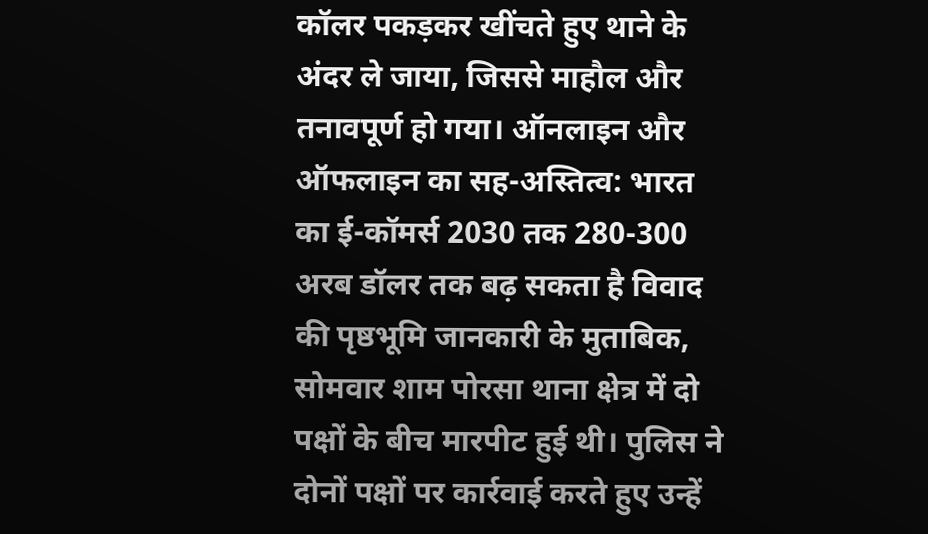कॉलर पकड़कर खींचते हुए थाने के अंदर ले जाया, जिससे माहौल और तनावपूर्ण हो गया। ऑनलाइन और ऑफलाइन का सह-अस्तित्व: भारत का ई-कॉमर्स 2030 तक 280-300 अरब डॉलर तक बढ़ सकता है विवाद की पृष्ठभूमि जानकारी के मुताबिक, सोमवार शाम पोरसा थाना क्षेत्र में दो पक्षों के बीच मारपीट हुई थी। पुलिस ने दोनों पक्षों पर कार्रवाई करते हुए उन्हें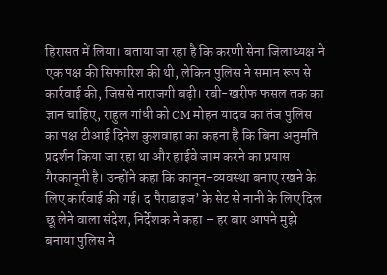हिरासत में लिया। बताया जा रहा है कि करणी सेना जिलाध्यक्ष ने एक पक्ष की सिफारिश की थी, लेकिन पुलिस ने समान रूप से कार्रवाई की, जिससे नाराजगी बढ़ी। रबी-खरीफ फसल तक का ज्ञान चाहिए, राहुल गांधी को CM मोहन यादव का तंज पुलिस का पक्ष टीआई दिनेश कुशवाहा का कहना है कि बिना अनुमति प्रदर्शन किया जा रहा था और हाईवे जाम करने का प्रयास गैरकानूनी है। उन्होंने कहा कि कानून-व्यवस्था बनाए रखने के लिए कार्रवाई की गई। द पैराडाइज’ के सेट से नानी के लिए दिल छू लेने वाला संदेश, निर्देशक ने कहा – हर बार आपने मुझे बनाया पुलिस ने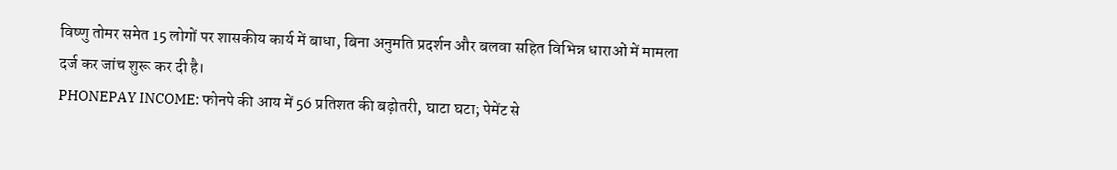विष्णु तोमर समेत 15 लोगों पर शासकीय कार्य में बाधा, बिना अनुमति प्रदर्शन और बलवा सहित विभिन्न धाराओं में मामला दर्ज कर जांच शुरू कर दी है।
PHONEPAY INCOME: फोनपे की आय में 56 प्रतिशत की बढ़ोतरी, घाटा घटा; पेमेंट से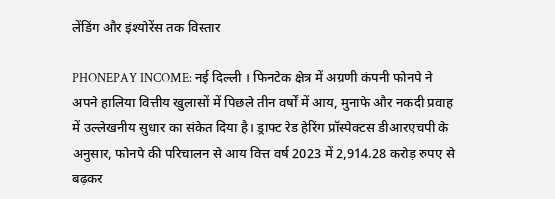लेंडिंग और इंश्योरेंस तक विस्तार

PHONEPAY INCOME: नई दिल्ली । फिनटेक क्षेत्र में अग्रणी कंपनी फोनपे ने अपने हालिया वित्तीय खुलासों में पिछले तीन वर्षों में आय, मुनाफे और नकदी प्रवाह में उल्लेखनीय सुधार का संकेत दिया है। ड्राफ्ट रेड हेरिंग प्रॉस्पेक्टस डीआरएचपी के अनुसार, फोनपे की परिचालन से आय वित्त वर्ष 2023 में 2,914.28 करोड़ रुपए से बढ़कर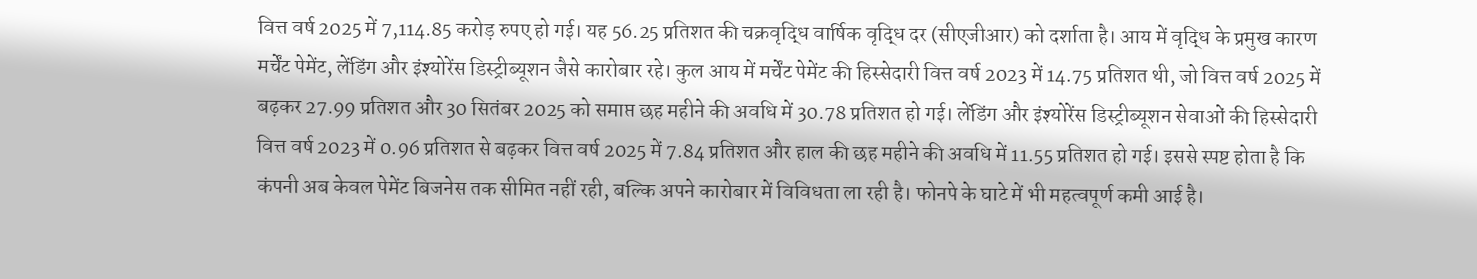वित्त वर्ष 2025 में 7,114.85 करोड़ रुपए हो गई। यह 56.25 प्रतिशत की चक्रवृद्धि वार्षिक वृद्धि दर (सीएजीआर) को दर्शाता है। आय में वृद्धि के प्रमुख कारण मर्चेंट पेमेंट, लेंडिंग और इंश्योरेंस डिस्ट्रीब्यूशन जैसे कारोबार रहे। कुल आय में मर्चेंट पेमेंट की हिस्सेदारी वित्त वर्ष 2023 में 14.75 प्रतिशत थी, जो वित्त वर्ष 2025 में बढ़कर 27.99 प्रतिशत और 30 सितंबर 2025 को समाप्त छह महीने की अवधि में 30.78 प्रतिशत हो गई। लेंडिंग और इंश्योरेंस डिस्ट्रीब्यूशन सेवाओं की हिस्सेदारी वित्त वर्ष 2023 में 0.96 प्रतिशत से बढ़कर वित्त वर्ष 2025 में 7.84 प्रतिशत और हाल की छह महीने की अवधि में 11.55 प्रतिशत हो गई। इससे स्पष्ट होता है कि कंपनी अब केवल पेमेंट बिजनेस तक सीमित नहीं रही, बल्कि अपने कारोबार में विविधता ला रही है। फोनपे के घाटे में भी महत्वपूर्ण कमी आई है।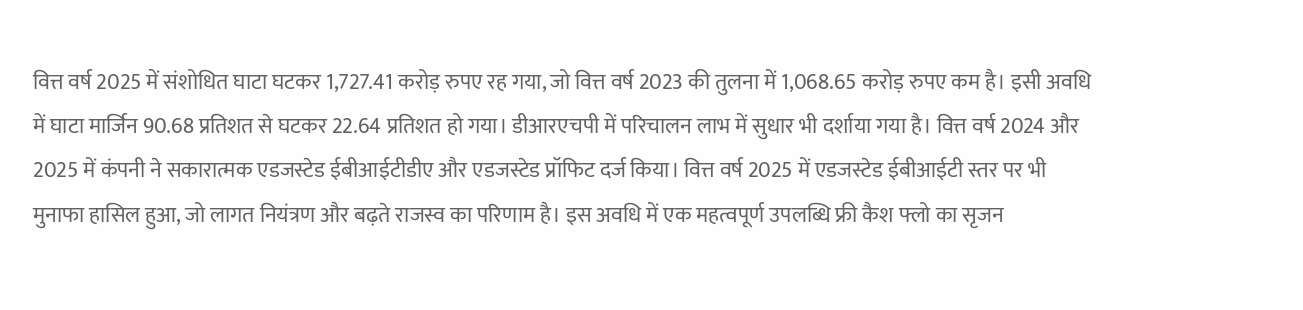वित्त वर्ष 2025 में संशोधित घाटा घटकर 1,727.41 करोड़ रुपए रह गया, जो वित्त वर्ष 2023 की तुलना में 1,068.65 करोड़ रुपए कम है। इसी अवधि में घाटा मार्जिन 90.68 प्रतिशत से घटकर 22.64 प्रतिशत हो गया। डीआरएचपी में परिचालन लाभ में सुधार भी दर्शाया गया है। वित्त वर्ष 2024 और 2025 में कंपनी ने सकारात्मक एडजस्टेड ईबीआईटीडीए और एडजस्टेड प्रॉफिट दर्ज किया। वित्त वर्ष 2025 में एडजस्टेड ईबीआईटी स्तर पर भी मुनाफा हासिल हुआ, जो लागत नियंत्रण और बढ़ते राजस्व का परिणाम है। इस अवधि में एक महत्वपूर्ण उपलब्धि फ्री कैश फ्लो का सृजन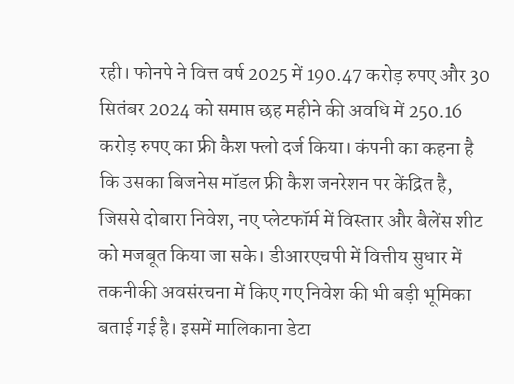रही। फोनपे ने वित्त वर्ष 2025 में 190.47 करोड़ रुपए और 30 सितंबर 2024 को समाप्त छह महीने की अवधि में 250.16 करोड़ रुपए का फ्री कैश फ्लो दर्ज किया। कंपनी का कहना है कि उसका बिजनेस मॉडल फ्री कैश जनरेशन पर केंद्रित है, जिससे दोबारा निवेश, नए प्लेटफॉर्म में विस्तार और बैलेंस शीट को मजबूत किया जा सके। डीआरएचपी में वित्तीय सुधार में तकनीकी अवसंरचना में किए गए निवेश की भी बड़ी भूमिका बताई गई है। इसमें मालिकाना डेटा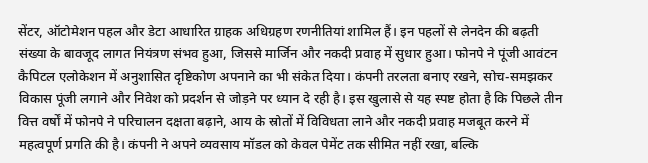सेंटर, ऑटोमेशन पहल और डेटा आधारित ग्राहक अधिग्रहण रणनीतियां शामिल हैं। इन पहलों से लेनदेन की बढ़ती संख्या के बावजूद लागत नियंत्रण संभव हुआ, जिससे मार्जिन और नकदी प्रवाह में सुधार हुआ। फोनपे ने पूंजी आवंटन कैपिटल एलोकेशन में अनुशासित दृष्टिकोण अपनाने का भी संकेत दिया। कंपनी तरलता बनाए रखने, सोच-समझकर विकास पूंजी लगाने और निवेश को प्रदर्शन से जोड़ने पर ध्यान दे रही है। इस खुलासे से यह स्पष्ट होता है कि पिछले तीन वित्त वर्षों में फोनपे ने परिचालन दक्षता बढ़ाने, आय के स्रोतों में विविधता लाने और नकदी प्रवाह मजबूत करने में महत्वपूर्ण प्रगति की है। कंपनी ने अपने व्यवसाय मॉडल को केवल पेमेंट तक सीमित नहीं रखा, बल्कि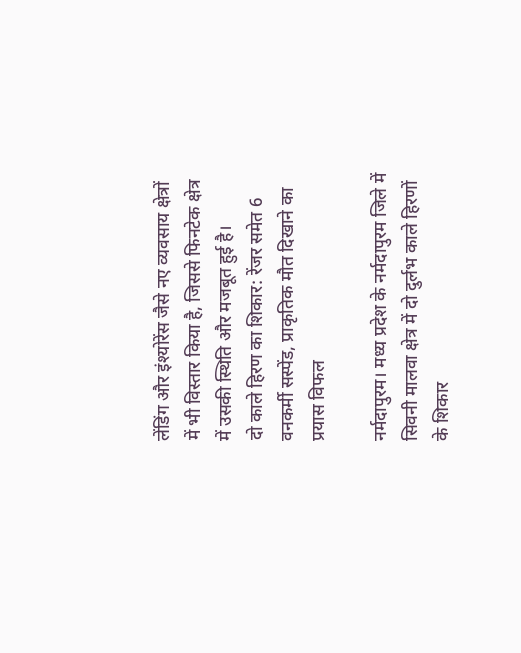लेंडिंग और इंश्योरेंस जैसे नए व्यवसाय क्षेत्रों में भी विस्तार किया है, जिससे फिनटेक क्षेत्र में उसकी स्थिति और मजबूत हुई है।
दो काले हिरण का शिकार: रेंजर समेत 6 वनकर्मी सस्पेंड, प्राकृतिक मौत दिखाने का प्रयास विफल

नर्मदापुरम। मध्य प्रदेश के नर्मदापुरम जिले में सिवनी मालवा क्षेत्र में दो दुर्लभ काले हिरणों के शिकार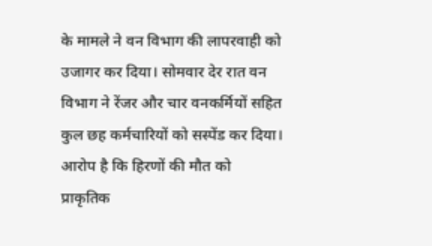के मामले ने वन विभाग की लापरवाही को उजागर कर दिया। सोमवार देर रात वन विभाग ने रेंजर और चार वनकर्मियों सहित कुल छह कर्मचारियों को सस्पेंड कर दिया। आरोप है कि हिरणों की मौत को प्राकृतिक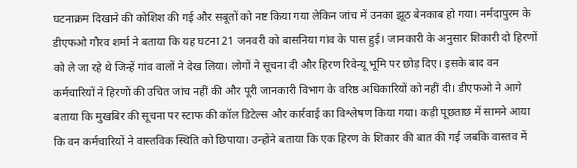घटनाक्रम दिखाने की कोशिश की गई और सबूतों को नष्ट किया गया लेकिन जांच में उनका झूठ बेनकाब हो गया। नर्मदापुरम के डीएफओ गौरव शर्मा ने बताया कि यह घटना 21 जनवरी को बासनिया गांव के पास हुई। जानकारी के अनुसार शिकारी दो हिरणों को ले जा रहे थे जिन्हें गांव वालों ने देख लिया। लोगों ने सूचना दी और हिरण रिवेन्यू भूमि पर छोड़ दिए। इसके बाद वन कर्मचारियों ने हिरणों की उचित जांच नहीं की और पूरी जानकारी विभाग के वरिष्ठ अधिकारियों को नहीं दी। डीएफओ ने आगे बताया कि मुखबिर की सूचना पर स्टाफ की कॉल डिटेल्स और कार्रवाई का विश्लेषण किया गया। कड़ी पूछताछ में सामने आया कि वन कर्मचारियों ने वास्तविक स्थिति को छिपाया। उन्होंने बताया कि एक हिरण के शिकार की बात की गई जबकि वास्तव में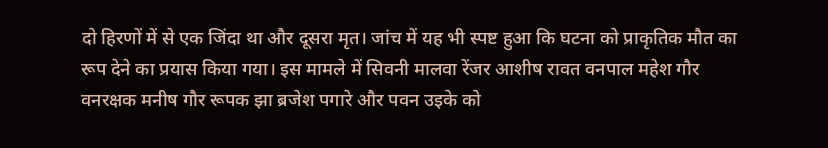दो हिरणों में से एक जिंदा था और दूसरा मृत। जांच में यह भी स्पष्ट हुआ कि घटना को प्राकृतिक मौत का रूप देने का प्रयास किया गया। इस मामले में सिवनी मालवा रेंजर आशीष रावत वनपाल महेश गौर वनरक्षक मनीष गौर रूपक झा ब्रजेश पगारे और पवन उइके को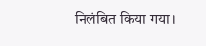निलंबित किया गया।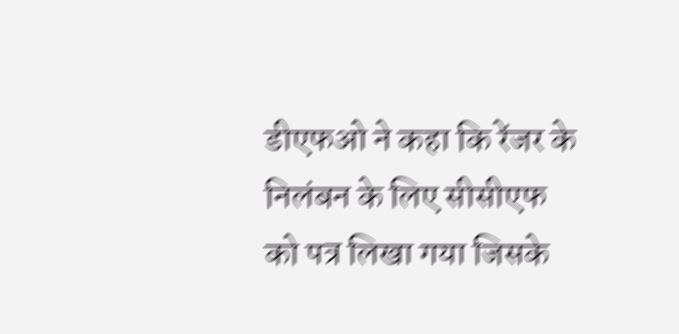डीएफओ ने कहा कि रेंजर के निलंबन के लिए सीसीएफ को पत्र लिखा गया जिसके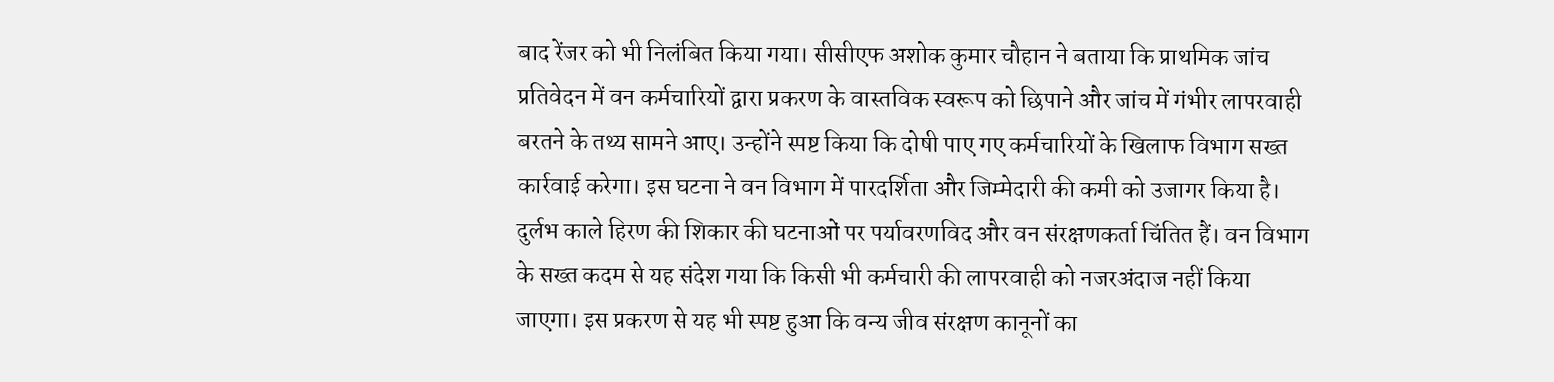बाद रेंजर को भी निलंबित किया गया। सीसीएफ अशोक कुमार चौहान ने बताया कि प्राथमिक जांच प्रतिवेदन में वन कर्मचारियों द्वारा प्रकरण के वास्तविक स्वरूप को छिपाने और जांच में गंभीर लापरवाही बरतने के तथ्य सामने आए। उन्होंने स्पष्ट किया कि दोषी पाए गए कर्मचारियों के खिलाफ विभाग सख्त कार्रवाई करेगा। इस घटना ने वन विभाग में पारदर्शिता और जिम्मेदारी की कमी को उजागर किया है। दुर्लभ काले हिरण की शिकार की घटनाओं पर पर्यावरणविद और वन संरक्षणकर्ता चिंतित हैं। वन विभाग के सख्त कदम से यह संदेश गया कि किसी भी कर्मचारी की लापरवाही को नजरअंदाज नहीं किया जाएगा। इस प्रकरण से यह भी स्पष्ट हुआ कि वन्य जीव संरक्षण कानूनों का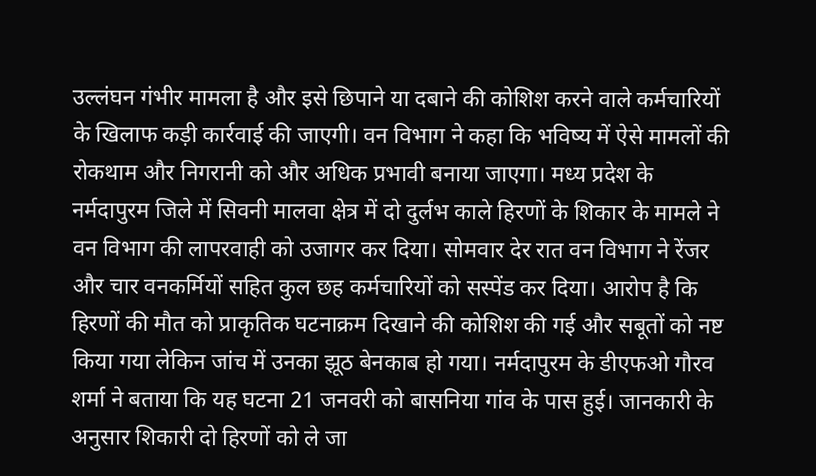उल्लंघन गंभीर मामला है और इसे छिपाने या दबाने की कोशिश करने वाले कर्मचारियों के खिलाफ कड़ी कार्रवाई की जाएगी। वन विभाग ने कहा कि भविष्य में ऐसे मामलों की रोकथाम और निगरानी को और अधिक प्रभावी बनाया जाएगा। मध्य प्रदेश के नर्मदापुरम जिले में सिवनी मालवा क्षेत्र में दो दुर्लभ काले हिरणों के शिकार के मामले ने वन विभाग की लापरवाही को उजागर कर दिया। सोमवार देर रात वन विभाग ने रेंजर और चार वनकर्मियों सहित कुल छह कर्मचारियों को सस्पेंड कर दिया। आरोप है कि हिरणों की मौत को प्राकृतिक घटनाक्रम दिखाने की कोशिश की गई और सबूतों को नष्ट किया गया लेकिन जांच में उनका झूठ बेनकाब हो गया। नर्मदापुरम के डीएफओ गौरव शर्मा ने बताया कि यह घटना 21 जनवरी को बासनिया गांव के पास हुई। जानकारी के अनुसार शिकारी दो हिरणों को ले जा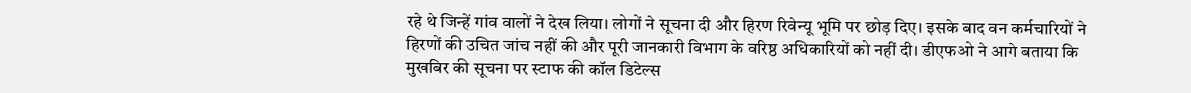रहे थे जिन्हें गांव वालों ने देख लिया। लोगों ने सूचना दी और हिरण रिवेन्यू भूमि पर छोड़ दिए। इसके बाद वन कर्मचारियों ने हिरणों की उचित जांच नहीं की और पूरी जानकारी विभाग के वरिष्ठ अधिकारियों को नहीं दी। डीएफओ ने आगे बताया कि मुखबिर की सूचना पर स्टाफ की कॉल डिटेल्स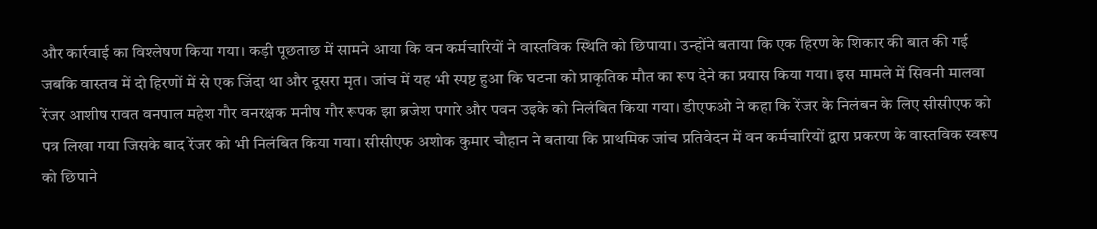और कार्रवाई का विश्लेषण किया गया। कड़ी पूछताछ में सामने आया कि वन कर्मचारियों ने वास्तविक स्थिति को छिपाया। उन्होंने बताया कि एक हिरण के शिकार की बात की गई जबकि वास्तव में दो हिरणों में से एक जिंदा था और दूसरा मृत। जांच में यह भी स्पष्ट हुआ कि घटना को प्राकृतिक मौत का रूप देने का प्रयास किया गया। इस मामले में सिवनी मालवा रेंजर आशीष रावत वनपाल महेश गौर वनरक्षक मनीष गौर रूपक झा ब्रजेश पगारे और पवन उइके को निलंबित किया गया। डीएफओ ने कहा कि रेंजर के निलंबन के लिए सीसीएफ को पत्र लिखा गया जिसके बाद रेंजर को भी निलंबित किया गया। सीसीएफ अशोक कुमार चौहान ने बताया कि प्राथमिक जांच प्रतिवेदन में वन कर्मचारियों द्वारा प्रकरण के वास्तविक स्वरूप को छिपाने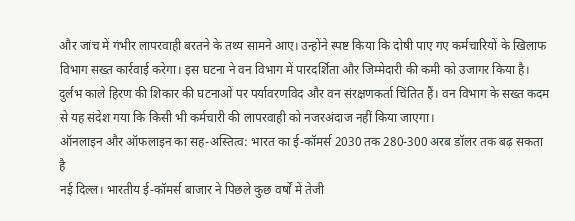और जांच में गंभीर लापरवाही बरतने के तथ्य सामने आए। उन्होंने स्पष्ट किया कि दोषी पाए गए कर्मचारियों के खिलाफ विभाग सख्त कार्रवाई करेगा। इस घटना ने वन विभाग में पारदर्शिता और जिम्मेदारी की कमी को उजागर किया है। दुर्लभ काले हिरण की शिकार की घटनाओं पर पर्यावरणविद और वन संरक्षणकर्ता चिंतित हैं। वन विभाग के सख्त कदम से यह संदेश गया कि किसी भी कर्मचारी की लापरवाही को नजरअंदाज नहीं किया जाएगा।
ऑनलाइन और ऑफलाइन का सह-अस्तित्व: भारत का ई-कॉमर्स 2030 तक 280-300 अरब डॉलर तक बढ़ सकता है
नई दिल्ल। भारतीय ई-कॉमर्स बाजार ने पिछले कुछ वर्षों में तेजी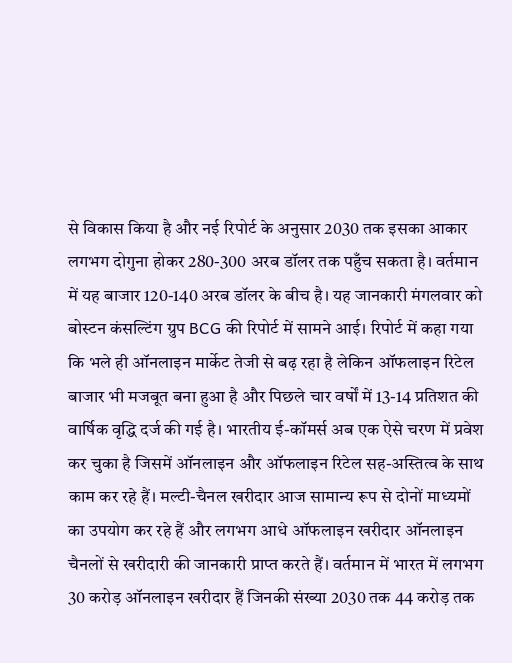से विकास किया है और नई रिपोर्ट के अनुसार 2030 तक इसका आकार लगभग दोगुना होकर 280-300 अरब डॉलर तक पहुँच सकता है। वर्तमान में यह बाजार 120-140 अरब डॉलर के बीच है। यह जानकारी मंगलवार को बोस्टन कंसल्टिंग ग्रुप BCG की रिपोर्ट में सामने आई। रिपोर्ट में कहा गया कि भले ही ऑनलाइन मार्केट तेजी से बढ़ रहा है लेकिन ऑफलाइन रिटेल बाजार भी मजबूत बना हुआ है और पिछले चार वर्षों में 13-14 प्रतिशत की वार्षिक वृद्धि दर्ज की गई है। भारतीय ई-कॉमर्स अब एक ऐसे चरण में प्रवेश कर चुका है जिसमें ऑनलाइन और ऑफलाइन रिटेल सह-अस्तित्व के साथ काम कर रहे हैं। मल्टी-चैनल खरीदार आज सामान्य रूप से दोनों माध्यमों का उपयोग कर रहे हैं और लगभग आधे ऑफलाइन खरीदार ऑनलाइन चैनलों से खरीदारी की जानकारी प्राप्त करते हैं। वर्तमान में भारत में लगभग 30 करोड़ ऑनलाइन खरीदार हैं जिनकी संख्या 2030 तक 44 करोड़ तक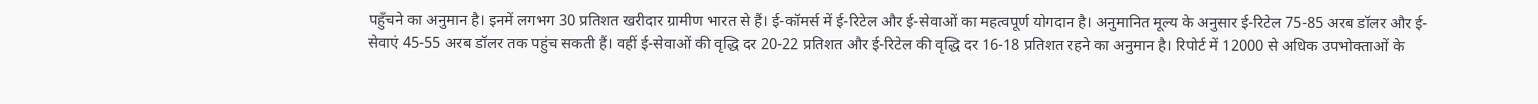पहुँचने का अनुमान है। इनमें लगभग 30 प्रतिशत खरीदार ग्रामीण भारत से हैं। ई-कॉमर्स में ई-रिटेल और ई-सेवाओं का महत्वपूर्ण योगदान है। अनुमानित मूल्य के अनुसार ई-रिटेल 75-85 अरब डॉलर और ई-सेवाएं 45-55 अरब डॉलर तक पहुंच सकती हैं। वहीं ई-सेवाओं की वृद्धि दर 20-22 प्रतिशत और ई-रिटेल की वृद्धि दर 16-18 प्रतिशत रहने का अनुमान है। रिपोर्ट में 12000 से अधिक उपभोक्ताओं के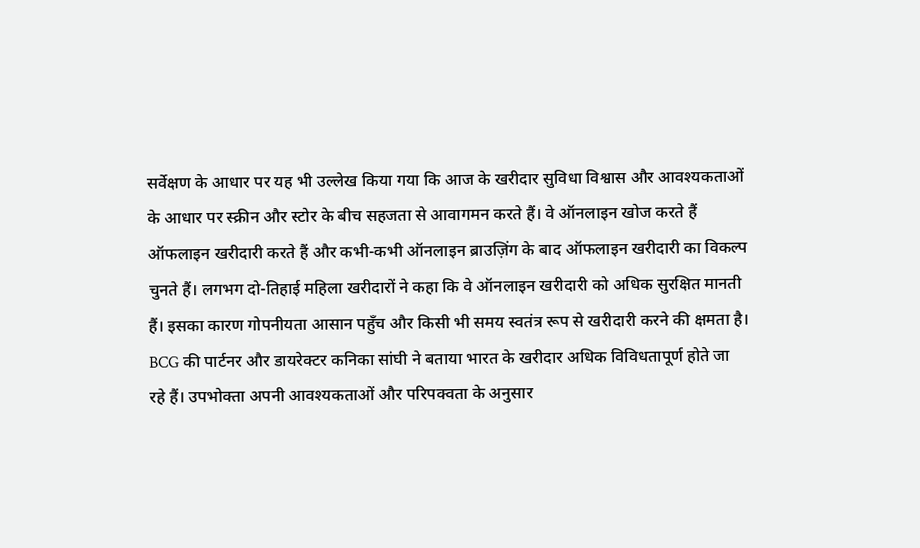सर्वेक्षण के आधार पर यह भी उल्लेख किया गया कि आज के खरीदार सुविधा विश्वास और आवश्यकताओं के आधार पर स्क्रीन और स्टोर के बीच सहजता से आवागमन करते हैं। वे ऑनलाइन खोज करते हैं ऑफलाइन खरीदारी करते हैं और कभी-कभी ऑनलाइन ब्राउज़िंग के बाद ऑफलाइन खरीदारी का विकल्प चुनते हैं। लगभग दो-तिहाई महिला खरीदारों ने कहा कि वे ऑनलाइन खरीदारी को अधिक सुरक्षित मानती हैं। इसका कारण गोपनीयता आसान पहुँच और किसी भी समय स्वतंत्र रूप से खरीदारी करने की क्षमता है। BCG की पार्टनर और डायरेक्टर कनिका सांघी ने बताया भारत के खरीदार अधिक विविधतापूर्ण होते जा रहे हैं। उपभोक्ता अपनी आवश्यकताओं और परिपक्वता के अनुसार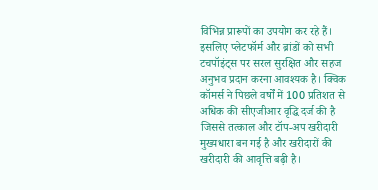विभिन्न प्रारूपों का उपयोग कर रहे हैं। इसलिए प्लेटफॉर्म और ब्रांडों को सभी टचपॉइंट्स पर सरल सुरक्षित और सहज अनुभव प्रदान करना आवश्यक है। क्विक कॉमर्स ने पिछले वर्षों में 100 प्रतिशत से अधिक की सीएजीआर वृद्धि दर्ज की है जिससे तत्काल और टॉप-अप खरीदारी मुख्यधारा बन गई है और खरीदारों की खरीदारी की आवृत्ति बढ़ी है।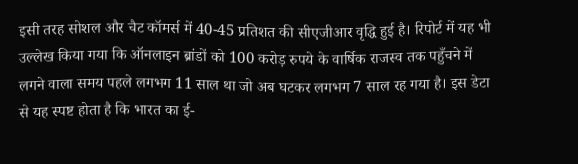इसी तरह सोशल और चैट कॉमर्स में 40-45 प्रतिशत की सीएजीआर वृद्धि हुई है। रिपोर्ट में यह भी उल्लेख किया गया कि ऑनलाइन ब्रांडों को 100 करोड़ रुपये के वार्षिक राजस्व तक पहुँचने में लगने वाला समय पहले लगभग 11 साल था जो अब घटकर लगभग 7 साल रह गया है। इस डेटा से यह स्पष्ट होता है कि भारत का ई-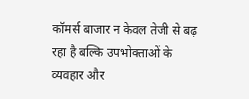कॉमर्स बाजार न केवल तेजी से बढ़ रहा है बल्कि उपभोक्ताओं के व्यवहार और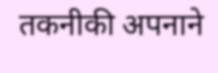तकनीकी अपनाने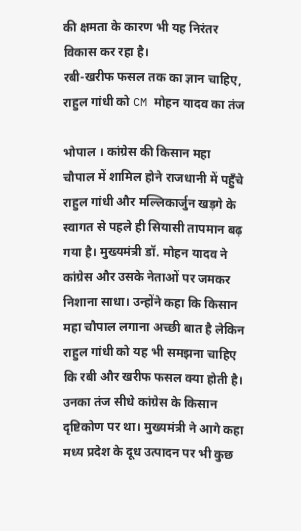की क्षमता के कारण भी यह निरंतर विकास कर रहा है।
रबी-खरीफ फसल तक का ज्ञान चाहिए, राहुल गांधी को CM मोहन यादव का तंज

भोपाल । कांग्रेस की किसान महा चौपाल में शामिल होने राजधानी में पहुँचे राहुल गांधी और मल्लिकार्जुन खड़गे के स्वागत से पहले ही सियासी तापमान बढ़ गया है। मुख्यमंत्री डॉ. मोहन यादव ने कांग्रेस और उसके नेताओं पर जमकर निशाना साधा। उन्होंने कहा कि किसान महा चौपाल लगाना अच्छी बात है लेकिन राहुल गांधी को यह भी समझना चाहिए कि रबी और खरीफ फसल क्या होती है। उनका तंज सीधे कांग्रेस के किसान दृष्टिकोण पर था। मुख्यमंत्री ने आगे कहा मध्य प्रदेश के दूध उत्पादन पर भी कुछ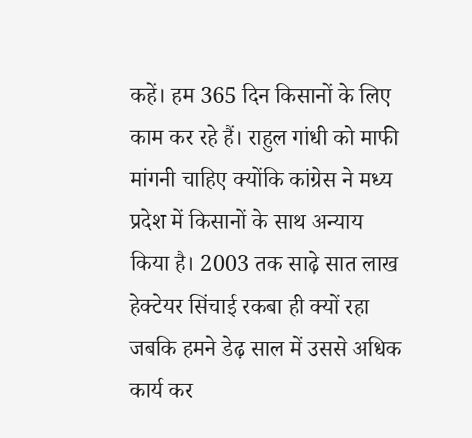कहें। हम 365 दिन किसानों के लिए काम कर रहे हैं। राहुल गांधी को माफी मांगनी चाहिए क्योंकि कांग्रेस ने मध्य प्रदेश में किसानों के साथ अन्याय किया है। 2003 तक साढ़े सात लाख हेक्टेयर सिंचाई रकबा ही क्यों रहा जबकि हमने डेढ़ साल में उससे अधिक कार्य कर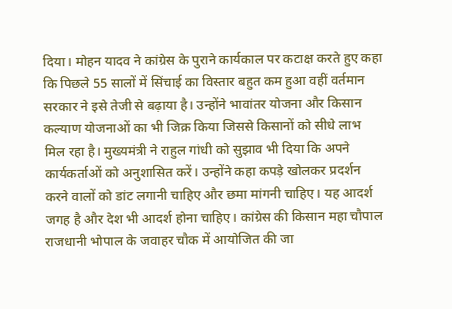दिया। मोहन यादव ने कांग्रेस के पुराने कार्यकाल पर कटाक्ष करते हुए कहा कि पिछले 55 सालों में सिंचाई का विस्तार बहुत कम हुआ वहीं वर्तमान सरकार ने इसे तेजी से बढ़ाया है। उन्होंने भावांतर योजना और किसान कल्याण योजनाओं का भी जिक्र किया जिससे किसानों को सीधे लाभ मिल रहा है। मुख्यमंत्री ने राहुल गांधी को सुझाव भी दिया कि अपने कार्यकर्ताओं को अनुशासित करें। उन्होंने कहा कपड़े खोलकर प्रदर्शन करने वालों को डांट लगानी चाहिए और छमा मांगनी चाहिए। यह आदर्श जगह है और देश भी आदर्श होना चाहिए। कांग्रेस की किसान महा चौपाल राजधानी भोपाल के जवाहर चौक में आयोजित की जा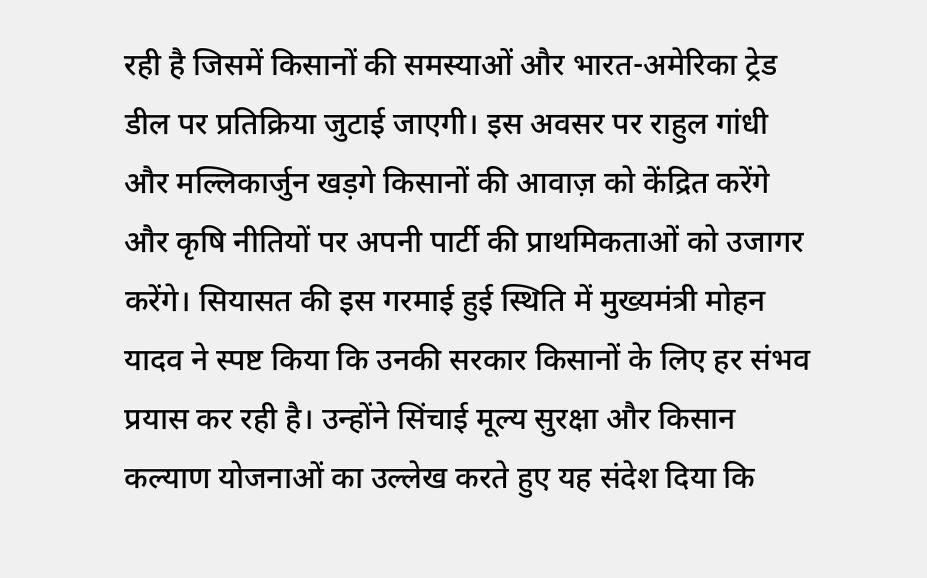रही है जिसमें किसानों की समस्याओं और भारत-अमेरिका ट्रेड डील पर प्रतिक्रिया जुटाई जाएगी। इस अवसर पर राहुल गांधी और मल्लिकार्जुन खड़गे किसानों की आवाज़ को केंद्रित करेंगे और कृषि नीतियों पर अपनी पार्टी की प्राथमिकताओं को उजागर करेंगे। सियासत की इस गरमाई हुई स्थिति में मुख्यमंत्री मोहन यादव ने स्पष्ट किया कि उनकी सरकार किसानों के लिए हर संभव प्रयास कर रही है। उन्होंने सिंचाई मूल्य सुरक्षा और किसान कल्याण योजनाओं का उल्लेख करते हुए यह संदेश दिया कि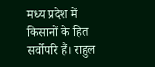मध्य प्रदेश में किसानों के हित सर्वोपरि हैं। राहुल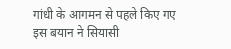गांधी के आगमन से पहले किए गए इस बयान ने सियासी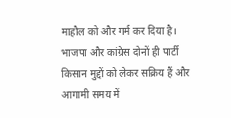माहौल को और गर्म कर दिया है। भाजपा और कांग्रेस दोनों ही पार्टी किसान मुद्दों को लेकर सक्रिय हैं और आगामी समय में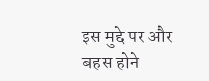इस मुद्दे पर और बहस होने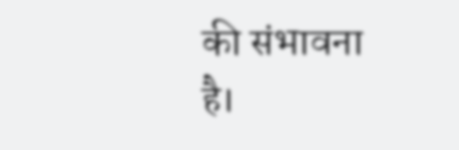की संभावना है।